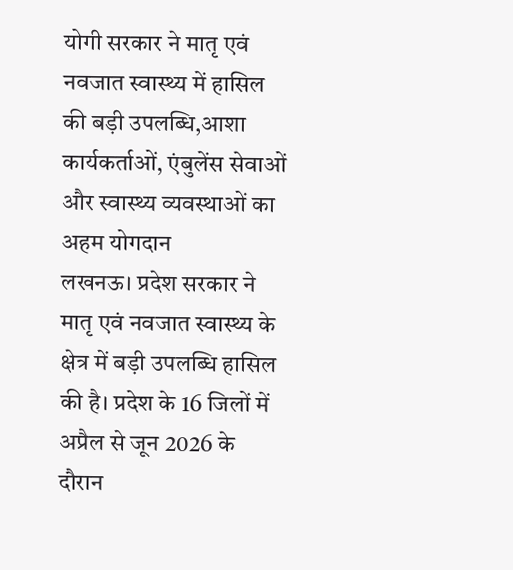योगी सरकार ने मातृ एवं नवजात स्वास्थ्य में हासिल की बड़ी उपलब्धि,आशा कार्यकर्ताओं, एंबुलेंस सेवाओं और स्वास्थ्य व्यवस्थाओं का अहम योगदान
लखनऊ। प्रदेश सरकार ने मातृ एवं नवजात स्वास्थ्य के क्षेत्र में बड़ी उपलब्धि हासिल की है। प्रदेश के 16 जिलों में अप्रैल से जून 2026 के दौरान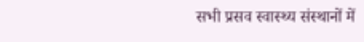सभी प्रसव स्वास्थ्य संस्थानों में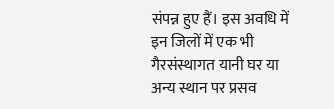संपन्न हुए हैं। इस अवधि में इन जिलों में एक भी गैरसंस्थागत यानी घर या अन्य स्थान पर प्रसव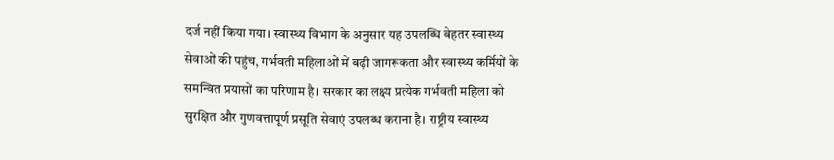दर्ज नहीं किया गया। स्वास्थ्य विभाग के अनुसार यह उपलब्धि बेहतर स्वास्थ्य सेवाओं की पहुंच, गर्भवती महिलाओं में बढ़ी जागरूकता और स्वास्थ्य कर्मियों के समन्वित प्रयासों का परिणाम है। सरकार का लक्ष्य प्रत्येक गर्भवती महिला को सुरक्षित और गुणवत्तापूर्ण प्रसूति सेवाएं उपलब्ध कराना है। राष्ट्रीय स्वास्थ्य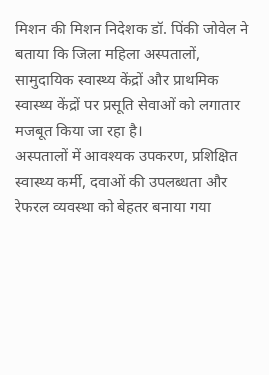मिशन की मिशन निदेशक डॉ. पिंकी जोवेल ने बताया कि जिला महिला अस्पतालों, सामुदायिक स्वास्थ्य केंद्रों और प्राथमिक स्वास्थ्य केंद्रों पर प्रसूति सेवाओं को लगातार मजबूत किया जा रहा है।
अस्पतालों में आवश्यक उपकरण, प्रशिक्षित स्वास्थ्य कर्मी, दवाओं की उपलब्धता और रेफरल व्यवस्था को बेहतर बनाया गया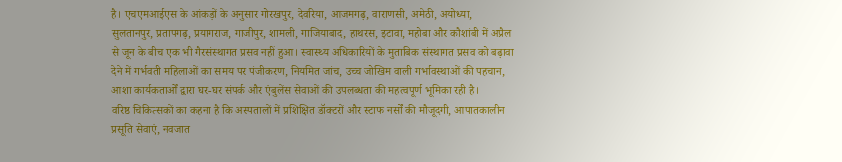है। एचएमआईएस के आंकड़ों के अनुसार गोरखपुर, देवरिया, आजमगढ़, वाराणसी, अमेठी, अयोध्या, सुलतानपुर, प्रतापगढ़, प्रयागराज, गाजीपुर, शामली, गाजियाबाद, हाथरस, इटावा, महोबा और कौशांबी में अप्रैल से जून के बीच एक भी गैरसंस्थागत प्रसव नहीं हुआ। स्वास्थ्य अधिकारियों के मुताबिक संस्थागत प्रसव को बढ़ावा देने में गर्भवती महिलाओं का समय पर पंजीकरण, नियमित जांच, उच्च जोखिम वाली गर्भावस्थाओं की पहचान, आशा कार्यकतार्ओं द्वारा घर-घर संपर्क और एंबुलेंस सेवाओं की उपलब्धता की महत्वपूर्ण भूमिका रही है।
वरिष्ठ चिकित्सकों का कहना है कि अस्पतालों में प्रशिक्षित डॉक्टरों और स्टाफ नर्सों की मौजूदगी, आपातकालीन प्रसूति सेवाएं, नवजात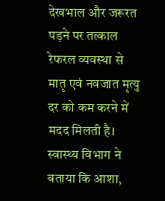देखभाल और जरूरत पड़ने पर तत्काल रेफरल व्यवस्था से मातृ एवं नवजात मृत्यु दर को कम करने में मदद मिलती है। स्वास्थ्य विभाग ने बताया कि आशा,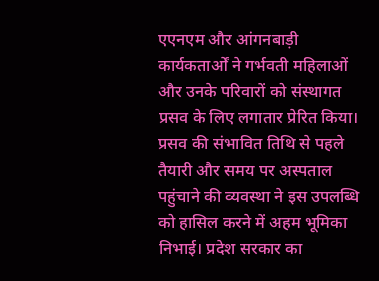एएनएम और आंगनबाड़ी कार्यकतार्ओं ने गर्भवती महिलाओं और उनके परिवारों को संस्थागत प्रसव के लिए लगातार प्रेरित किया। प्रसव की संभावित तिथि से पहले तैयारी और समय पर अस्पताल पहुंचाने की व्यवस्था ने इस उपलब्धि को हासिल करने में अहम भूमिका निभाई। प्रदेश सरकार का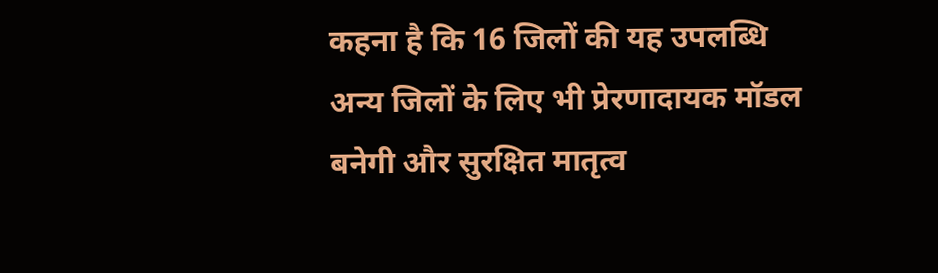कहना है कि 16 जिलों की यह उपलब्धि अन्य जिलों के लिए भी प्रेरणादायक मॉडल बनेगी और सुरक्षित मातृत्व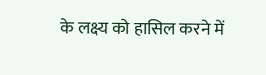के लक्ष्य को हासिल करने में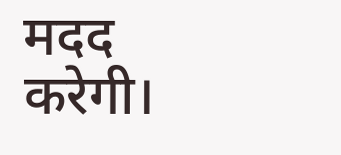मदद करेगी।